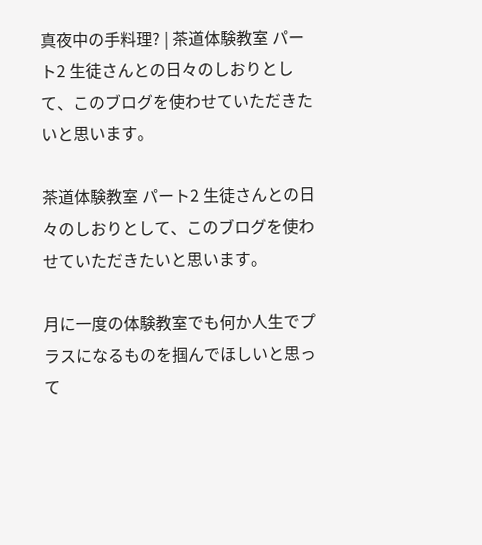真夜中の手料理? | 茶道体験教室 パート2 生徒さんとの日々のしおりとして、このブログを使わせていただきたいと思います。

茶道体験教室 パート2 生徒さんとの日々のしおりとして、このブログを使わせていただきたいと思います。

月に一度の体験教室でも何か人生でプラスになるものを掴んでほしいと思って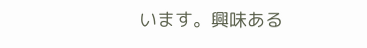います。興味ある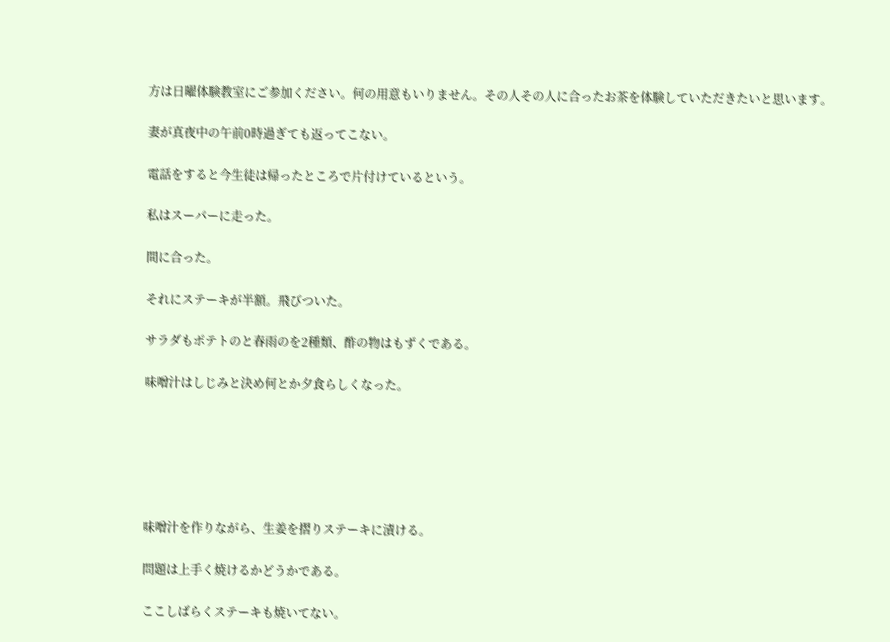方は日曜体験教室にご参加ください。何の用意もいりません。その人その人に合ったお茶を体験していただきたいと思います。

妻が真夜中の午前0時過ぎても返ってこない。

電話をすると今生徒は帰ったところで片付けているという。

私はスーパーに走った。

間に合った。

それにステーキが半額。飛びついた。

サラダもポテトのと春雨のを2種類、酢の物はもずくである。

味噌汁はしじみと決め何とか夕食らしくなった。






味噌汁を作りながら、生姜を摺りステーキに漬ける。

問題は上手く焼けるかどうかである。

ここしばらくステーキも焼いてない。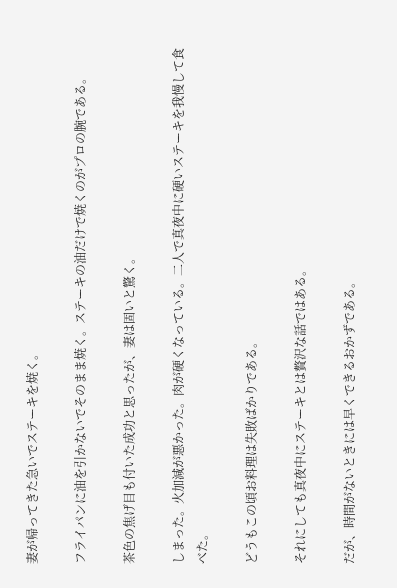妻が帰ってきた急いでステーキを焼く。

フライパンに油を引かないでそのまま焼く。ステーキの油だけで焼くのがプロの腕である。

茶色の焦げ目も付いた成功と思ったが、妻は固いと驚く。

しまった。火加減が悪かった。肉が硬くなっている。二人で真夜中に硬いステーキを我慢して食べた。

どうもこの頃お料理は失敗ばかりである。

それにしても真夜中にステーキとは贅沢な話ではある。

だが、時間がないときには早くできるおかずである。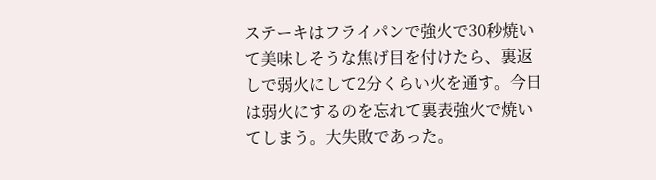ステーキはフライパンで強火で30秒焼いて美味しそうな焦げ目を付けたら、裏返しで弱火にして2分くらい火を通す。今日は弱火にするのを忘れて裏表強火で焼いてしまう。大失敗であった。